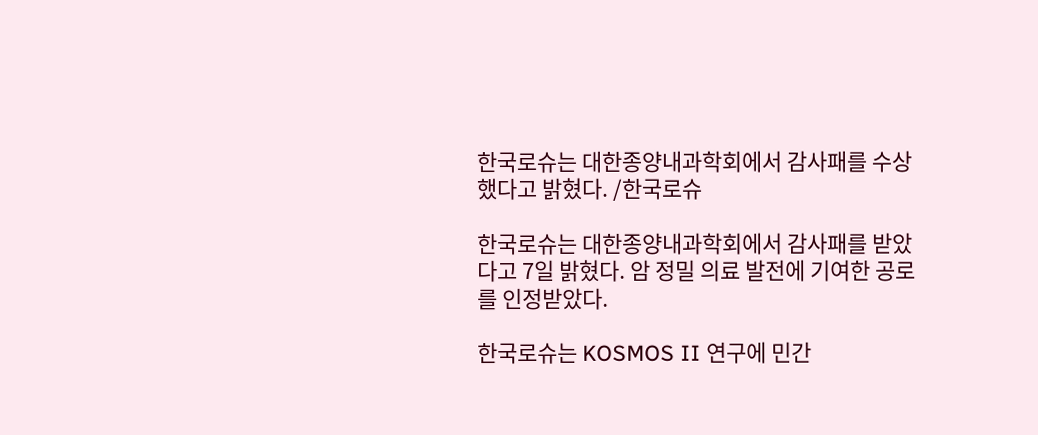한국로슈는 대한종양내과학회에서 감사패를 수상했다고 밝혔다. /한국로슈

한국로슈는 대한종양내과학회에서 감사패를 받았다고 7일 밝혔다. 암 정밀 의료 발전에 기여한 공로를 인정받았다.

한국로슈는 KOSMOS II 연구에 민간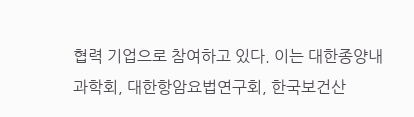협력 기업으로 참여하고 있다. 이는 대한종양내과학회, 대한항암요법연구회, 한국보건산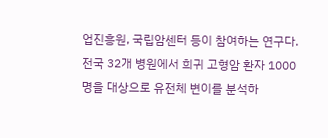업진흥원, 국립암센터 등이 참여하는 연구다. 전국 32개 병원에서 희귀 고형암 환자 1000명을 대상으로 유전체 변이를 분석하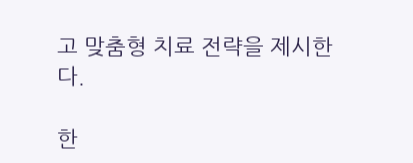고 맞춤형 치료 전략을 제시한다.

한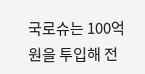국로슈는 100억원을 투입해 전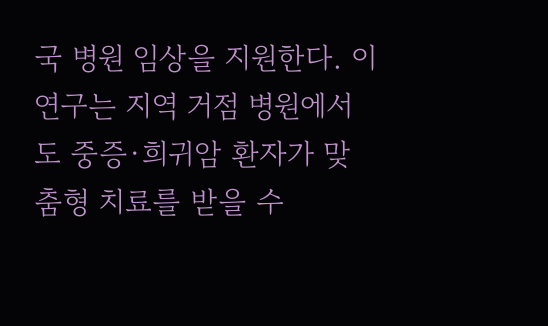국 병원 임상을 지원한다. 이 연구는 지역 거점 병원에서도 중증·희귀암 환자가 맞춤형 치료를 받을 수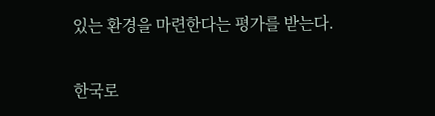있는 환경을 마련한다는 평가를 받는다.

한국로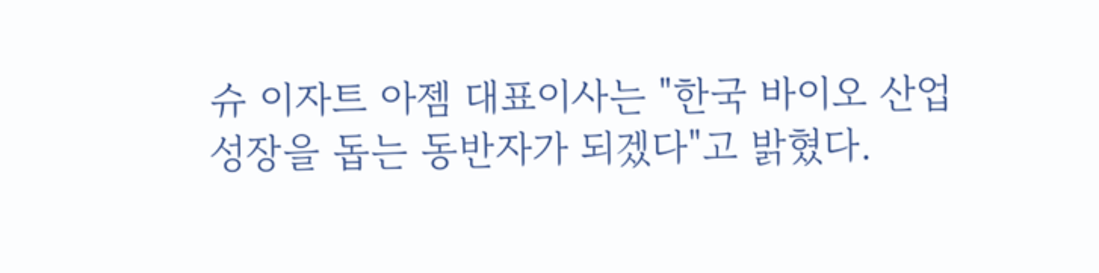슈 이자트 아젬 대표이사는 "한국 바이오 산업 성장을 돕는 동반자가 되겠다"고 밝혔다.